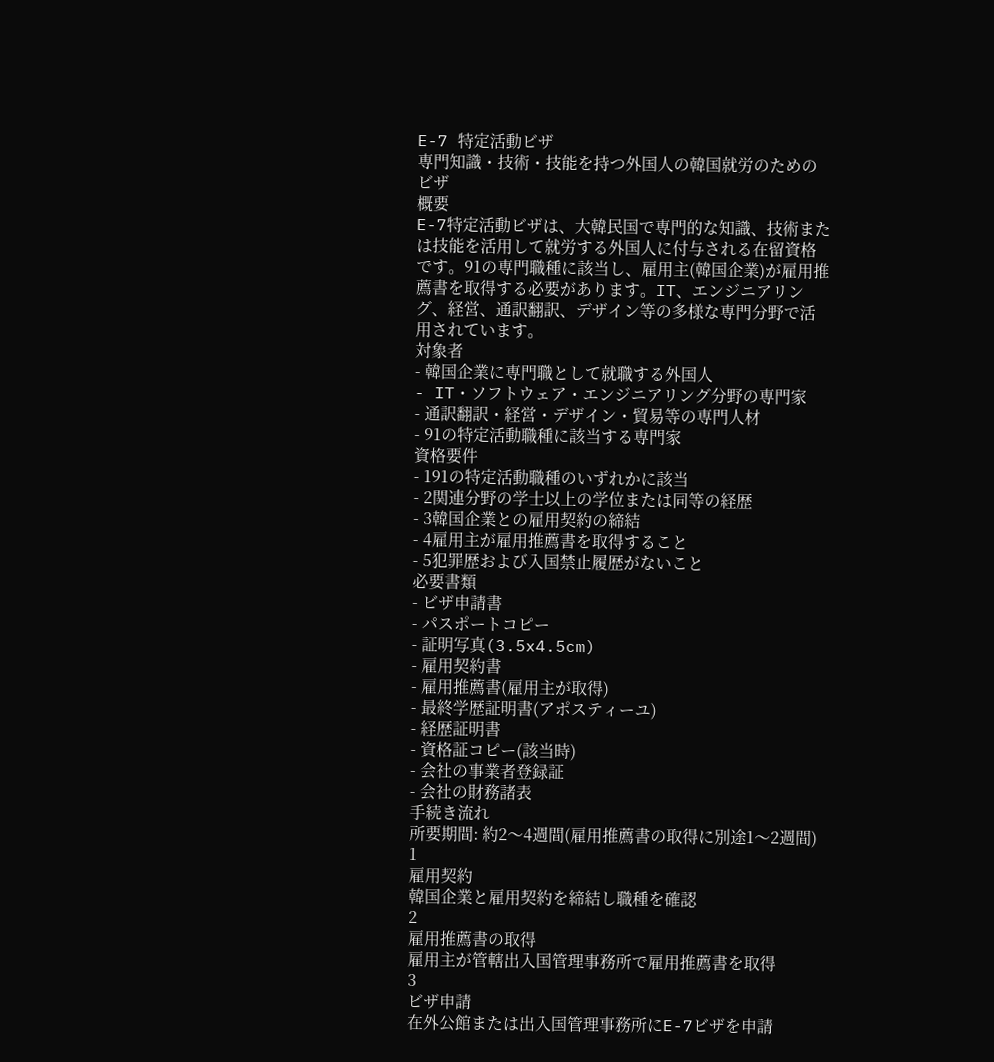E-7 特定活動ビザ
専門知識・技術・技能を持つ外国人の韓国就労のためのビザ
概要
E-7特定活動ビザは、大韓民国で専門的な知識、技術または技能を活用して就労する外国人に付与される在留資格です。91の専門職種に該当し、雇用主(韓国企業)が雇用推薦書を取得する必要があります。IT、エンジニアリング、経営、通訳翻訳、デザイン等の多様な専門分野で活用されています。
対象者
- 韓国企業に専門職として就職する外国人
- IT・ソフトウェア・エンジニアリング分野の専門家
- 通訳翻訳・経営・デザイン・貿易等の専門人材
- 91の特定活動職種に該当する専門家
資格要件
- 191の特定活動職種のいずれかに該当
- 2関連分野の学士以上の学位または同等の経歴
- 3韓国企業との雇用契約の締結
- 4雇用主が雇用推薦書を取得すること
- 5犯罪歴および入国禁止履歴がないこと
必要書類
- ビザ申請書
- パスポートコピー
- 証明写真(3.5x4.5cm)
- 雇用契約書
- 雇用推薦書(雇用主が取得)
- 最終学歴証明書(アポスティーユ)
- 経歴証明書
- 資格証コピー(該当時)
- 会社の事業者登録証
- 会社の財務諸表
手続き流れ
所要期間: 約2〜4週間(雇用推薦書の取得に別途1〜2週間)
1
雇用契約
韓国企業と雇用契約を締結し職種を確認
2
雇用推薦書の取得
雇用主が管轄出入国管理事務所で雇用推薦書を取得
3
ビザ申請
在外公館または出入国管理事務所にE-7ビザを申請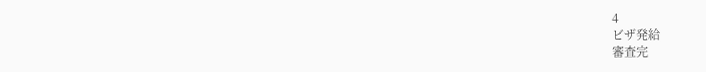4
ビザ発給
審査完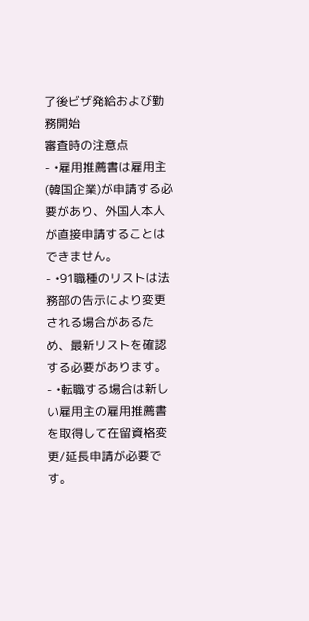了後ビザ発給および勤務開始
審査時の注意点
- •雇用推薦書は雇用主(韓国企業)が申請する必要があり、外国人本人が直接申請することはできません。
- •91職種のリストは法務部の告示により変更される場合があるため、最新リストを確認する必要があります。
- •転職する場合は新しい雇用主の雇用推薦書を取得して在留資格変更/延長申請が必要です。